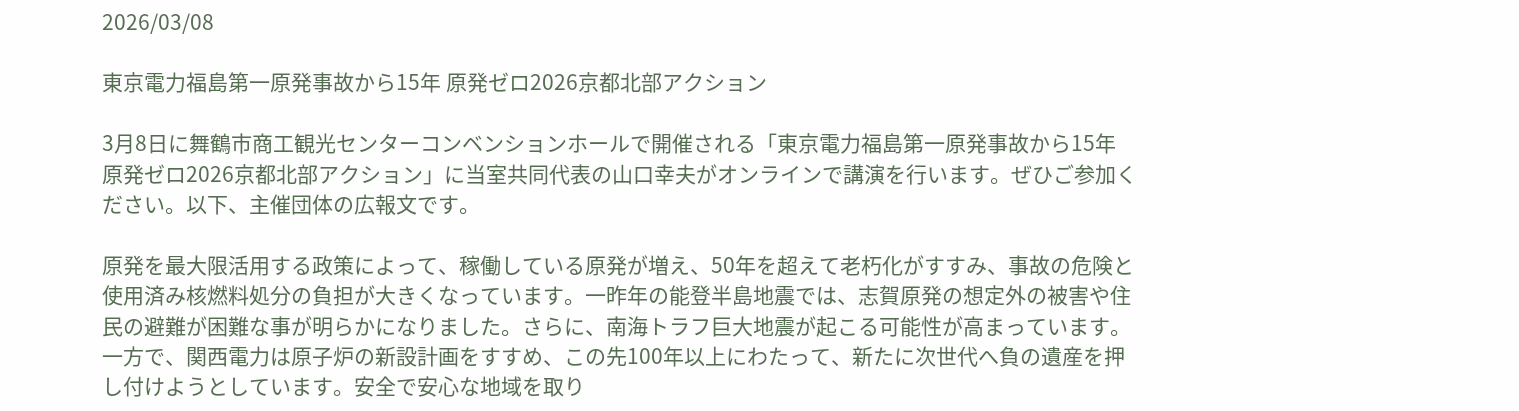2026/03/08

東京電力福島第一原発事故から15年 原発ゼロ2026京都北部アクション

3月8日に舞鶴市商工観光センターコンベンションホールで開催される「東京電力福島第一原発事故から15年 原発ゼロ2026京都北部アクション」に当室共同代表の山口幸夫がオンラインで講演を行います。ぜひご参加ください。以下、主催団体の広報文です。

原発を最大限活用する政策によって、稼働している原発が増え、50年を超えて老朽化がすすみ、事故の危険と使用済み核燃料処分の負担が大きくなっています。一昨年の能登半島地震では、志賀原発の想定外の被害や住民の避難が困難な事が明らかになりました。さらに、南海トラフ巨大地震が起こる可能性が高まっています。
一方で、関西電力は原子炉の新設計画をすすめ、この先100年以上にわたって、新たに次世代へ負の遺産を押し付けようとしています。安全で安心な地域を取り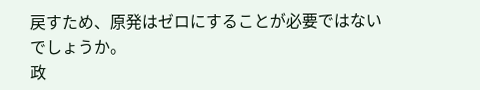戻すため、原発はゼロにすることが必要ではないでしょうか。
政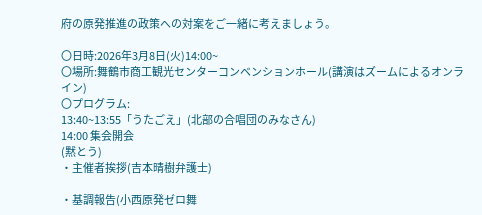府の原発推進の政策への対案をご一緒に考えましょう。

〇日時:2026年3月8日(火)14:00~
〇場所:舞鶴市商工観光センターコンベンションホール(講演はズームによるオンライン)
〇プログラム:
13:40~13:55「うたごえ」(北部の合唱団のみなさん)
14:00 集会開会
(黙とう)
・主催者挨拶(吉本晴樹弁護士)

・基調報告(小西原発ゼロ舞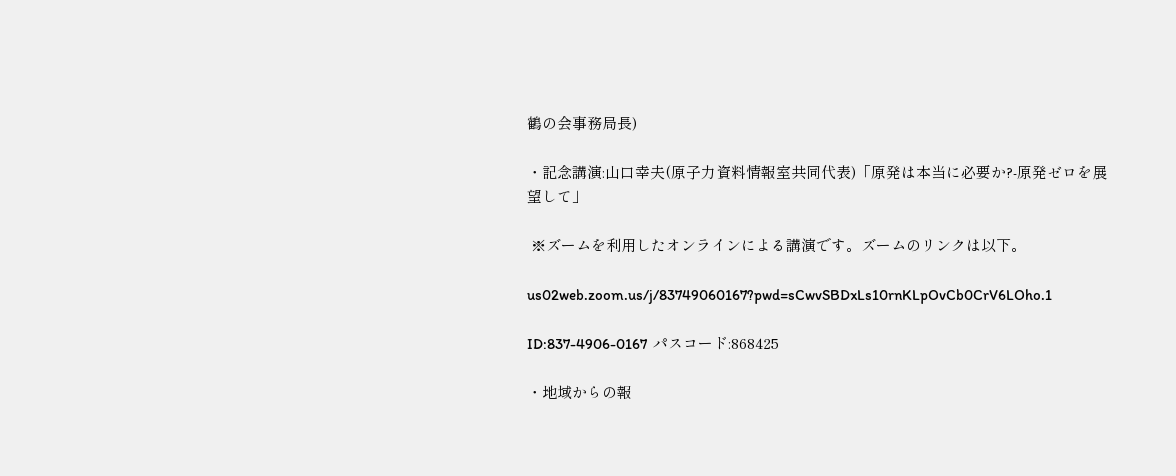鶴の会事務局長)

・記念講演:山口幸夫(原子力資料情報室共同代表)「原発は本当に必要か?-原発ゼロを展望して」

 ※ズームを利用したオンラインによる講演です。ズームのリンクは以下。

us02web.zoom.us/j/83749060167?pwd=sCwvSBDxLs10rnKLpOvCb0CrV6LOho.1

ID:837-4906-0167  パスコード:868425

・地域からの報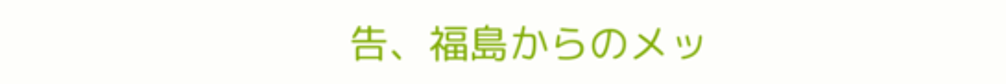告、福島からのメッ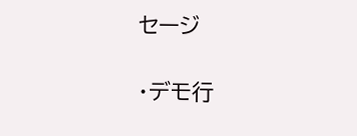セージ

・デモ行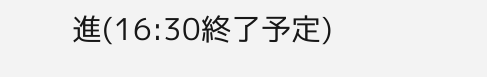進(16:30終了予定)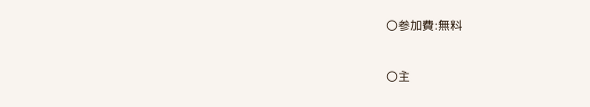〇参加費:無料

〇主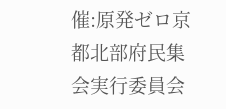催:原発ゼロ京都北部府民集会実行委員会